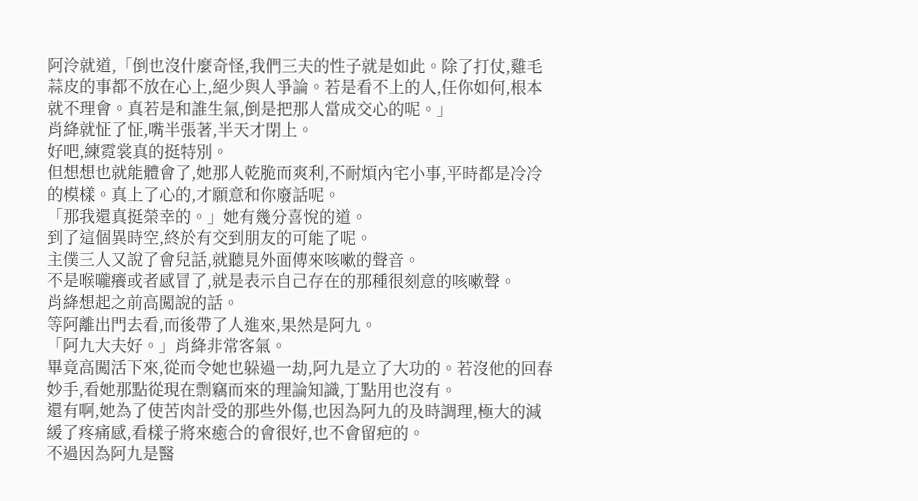阿泠就道,「倒也沒什麼奇怪,我們三夫的性子就是如此。除了打仗,雞毛蒜皮的事都不放在心上,絕少與人爭論。若是看不上的人,任你如何,根本就不理會。真若是和誰生氣,倒是把那人當成交心的呢。」
肖絳就怔了怔,嘴半張著,半天才閉上。
好吧,練霓裳真的挺特別。
但想想也就能體會了,她那人乾脆而爽利,不耐煩內宅小事,平時都是冷冷的模樣。真上了心的,才願意和你廢話呢。
「那我還真挺榮幸的。」她有幾分喜悅的道。
到了這個異時空,終於有交到朋友的可能了呢。
主僕三人又說了會兒話,就聽見外面傳來咳嗽的聲音。
不是喉嚨癢或者感冒了,就是表示自己存在的那種很刻意的咳嗽聲。
肖絳想起之前高闖說的話。
等阿離出門去看,而後帶了人進來,果然是阿九。
「阿九大夫好。」肖絳非常客氣。
畢竟高闖活下來,從而令她也躲過一劫,阿九是立了大功的。若沒他的回春妙手,看她那點從現在剽竊而來的理論知識,丁點用也沒有。
還有啊,她為了使苦肉計受的那些外傷,也因為阿九的及時調理,極大的減緩了疼痛感,看樣子將來癒合的會很好,也不會留疤的。
不過因為阿九是醫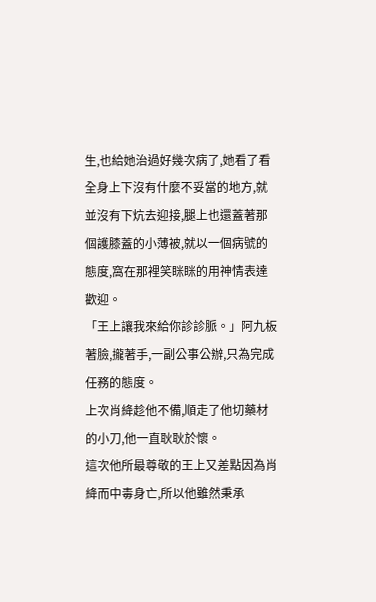生,也給她治過好幾次病了,她看了看全身上下沒有什麼不妥當的地方,就並沒有下炕去迎接,腿上也還蓋著那個護膝蓋的小薄被,就以一個病號的態度,窩在那裡笑眯眯的用神情表達歡迎。
「王上讓我來給你診診脈。」阿九板著臉,攏著手,一副公事公辦,只為完成任務的態度。
上次肖絳趁他不備,順走了他切藥材的小刀,他一直耿耿於懷。
這次他所最尊敬的王上又差點因為肖絳而中毒身亡,所以他雖然秉承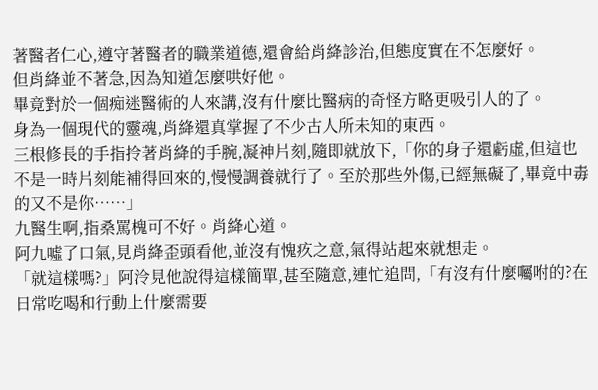著醫者仁心,遵守著醫者的職業道德,還會給肖絳診治,但態度實在不怎麼好。
但肖絳並不著急,因為知道怎麼哄好他。
畢竟對於一個痴迷醫術的人來講,沒有什麼比醫病的奇怪方略更吸引人的了。
身為一個現代的靈魂,肖絳還真掌握了不少古人所未知的東西。
三根修長的手指拎著肖絳的手腕,凝神片刻,隨即就放下,「你的身子還虧虛,但這也不是一時片刻能補得回來的,慢慢調養就行了。至於那些外傷,已經無礙了,畢竟中毒的又不是你……」
九醫生啊,指桑罵槐可不好。肖絳心道。
阿九噓了口氣,見肖絳歪頭看他,並沒有愧疚之意,氣得站起來就想走。
「就這樣嗎?」阿泠見他說得這樣簡單,甚至隨意,連忙追問,「有沒有什麼囑咐的?在日常吃喝和行動上什麼需要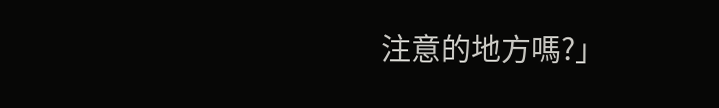注意的地方嗎?」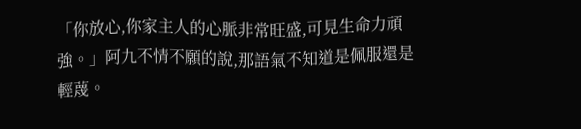「你放心,你家主人的心脈非常旺盛,可見生命力頑強。」阿九不情不願的說,那語氣不知道是佩服還是輕蔑。